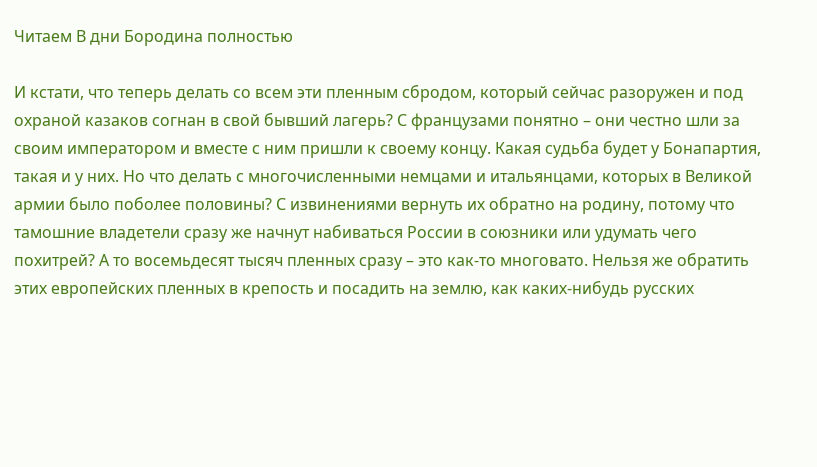Читаем В дни Бородина полностью

И кстати, что теперь делать со всем эти пленным сбродом, который сейчас разоружен и под охраной казаков согнан в свой бывший лагерь? С французами понятно – они честно шли за своим императором и вместе с ним пришли к своему концу. Какая судьба будет у Бонапартия, такая и у них. Но что делать с многочисленными немцами и итальянцами, которых в Великой армии было поболее половины? С извинениями вернуть их обратно на родину, потому что тамошние владетели сразу же начнут набиваться России в союзники или удумать чего похитрей? А то восемьдесят тысяч пленных сразу – это как-то многовато. Нельзя же обратить этих европейских пленных в крепость и посадить на землю, как каких-нибудь русских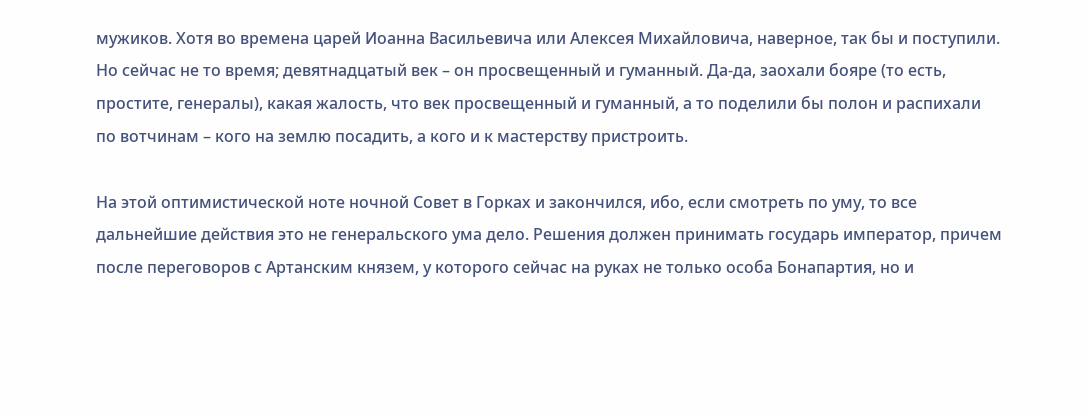мужиков. Хотя во времена царей Иоанна Васильевича или Алексея Михайловича, наверное, так бы и поступили. Но сейчас не то время; девятнадцатый век – он просвещенный и гуманный. Да-да, заохали бояре (то есть, простите, генералы), какая жалость, что век просвещенный и гуманный, а то поделили бы полон и распихали по вотчинам – кого на землю посадить, а кого и к мастерству пристроить.

На этой оптимистической ноте ночной Совет в Горках и закончился, ибо, если смотреть по уму, то все дальнейшие действия это не генеральского ума дело. Решения должен принимать государь император, причем после переговоров с Артанским князем, у которого сейчас на руках не только особа Бонапартия, но и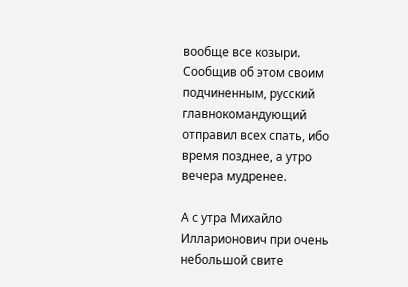вообще все козыри. Сообщив об этом своим подчиненным, русский главнокомандующий отправил всех спать, ибо время позднее, а утро вечера мудренее.

А с утра Михайло Илларионович при очень небольшой свите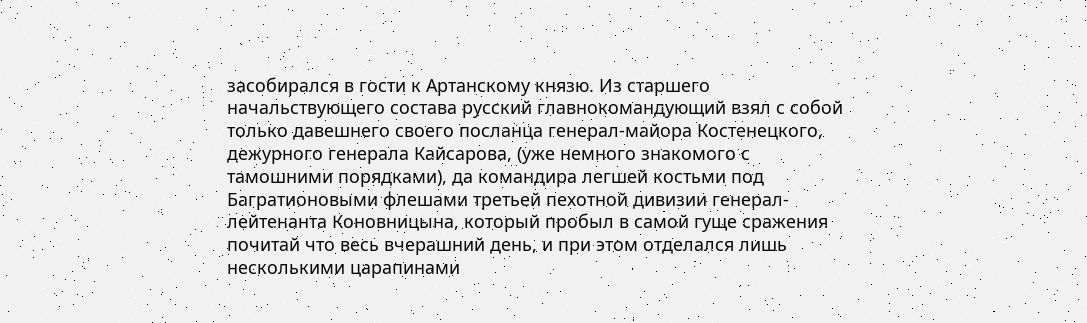засобирался в гости к Артанскому князю. Из старшего начальствующего состава русский главнокомандующий взял с собой только давешнего своего посланца генерал-майора Костенецкого, дежурного генерала Кайсарова, (уже немного знакомого с тамошними порядками), да командира легшей костьми под Багратионовыми флешами третьей пехотной дивизии генерал-лейтенанта Коновницына, который пробыл в самой гуще сражения почитай что весь вчерашний день, и при этом отделался лишь несколькими царапинами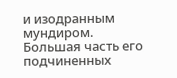и изодранным мундиром. Большая часть его подчиненных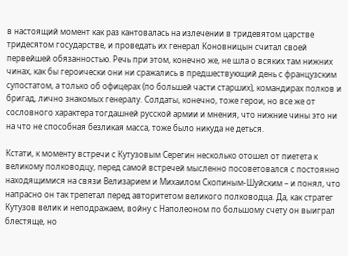в настоящий момент как раз кантовалась на излечении в тридевятом царстве тридесятом государстве, и проведать их генерал Коновницын считал своей первейшей обязанностью. Речь при этом, конечно же, не шла о всяких там нижних чинах, как бы героически они ни сражались в предшествующий день с французским супостатом, а только об офицерах (по большей части старших), командирах полков и бригад, лично знакомых генералу. Солдаты, конечно, тоже герои, но все же от сословного характера тогдашней русской армии и мнения, что нижние чины это ни на что не способная безликая масса, тоже было никуда не деться.

Кстати, к моменту встречи с Кутузовым Серегин несколько отошел от пиетета к великому полководцу, перед самой встречей мысленно посоветовался с постоянно находящимися на связи Велизарием и Михаилом Скопиным-Шуйским – и понял, что напрасно он так трепетал перед авторитетом великого полководца. Да, как стратег Кутузов велик и неподражаем, войну с Наполеоном по большому счету он выиграл блестяще, но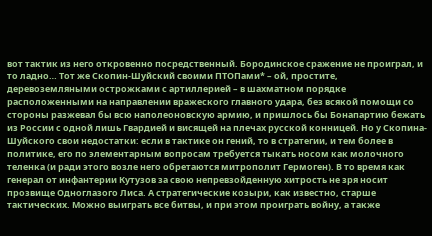вот тактик из него откровенно посредственный. Бородинское сражение не проиграл, и то ладно… Тот же Скопин-Шуйский своими ПТОПами* – ой, простите, деревоземляными острожками с артиллерией – в шахматном порядке расположенными на направлении вражеского главного удара, без всякой помощи со стороны разжевал бы всю наполеоновскую армию, и пришлось бы Бонапартию бежать из России с одной лишь Гвардией и висящей на плечах русской конницей. Но у Скопина-Шуйского свои недостатки: если в тактике он гений, то в стратегии, и тем более в политике, его по элементарным вопросам требуется тыкать носом как молочного теленка (и ради этого возле него обретаются митрополит Гермоген). В то время как генерал от инфантерии Кутузов за свою непревзойденную хитрость не зря носит прозвище Одноглазого Лиса. А стратегические козыри, как известно, старше тактических. Можно выиграть все битвы, и при этом проиграть войну, а также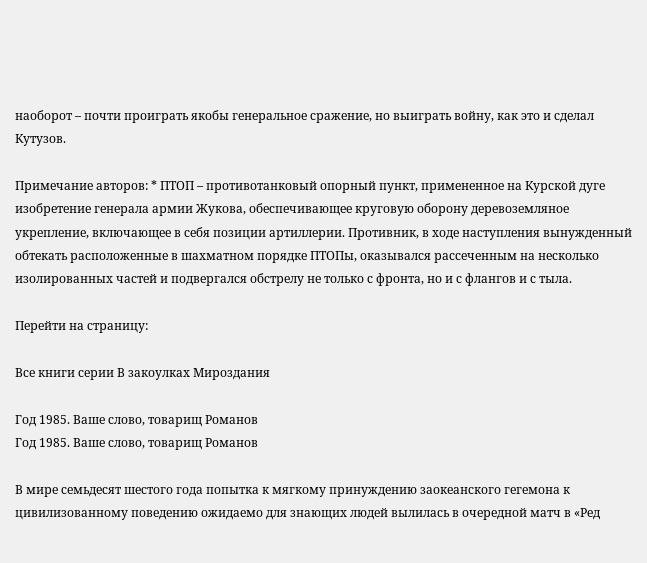наоборот – почти проиграть якобы генеральное сражение, но выиграть войну, как это и сделал Кутузов.

Примечание авторов: * ПТОП – противотанковый опорный пункт, примененное на Курской дуге изобретение генерала армии Жукова, обеспечивающее круговую оборону деревоземляное укрепление, включающее в себя позиции артиллерии. Противник, в ходе наступления вынужденный обтекать расположенные в шахматном порядке ПТОПы, оказывался рассеченным на несколько изолированных частей и подвергался обстрелу не только с фронта, но и с флангов и с тыла.

Перейти на страницу:

Все книги серии В закоулках Мироздания

Год 1985. Ваше слово, товарищ Романов
Год 1985. Ваше слово, товарищ Романов

В мире семьдесят шестого года попытка к мягкому принуждению заокеанского гегемона к цивилизованному поведению ожидаемо для знающих людей вылилась в очередной матч в «Ред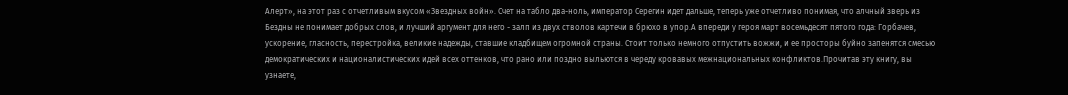Алерт», на этот раз с отчетливым вкусом «Звездных войн». Счет на табло два-ноль, император Серегин идет дальше, теперь уже отчетливо понимая, что алчный зверь из Бездны не понимает добрых слов, и лучший аргумент для него - залп из двух стволов картечи в брюхо в упор.А впереди у героя март восемьдесят пятого года: Горбачев, ускорение, гласность, перестройка, великие надежды, ставшие кладбищем огромной страны. Стоит только немного отпустить вожжи, и ее просторы буйно запенятся смесью демократических и националистических идей всех оттенков, что рано или поздно выльются в череду кровавых межнациональных конфликтов.Прочитав эту книгу, вы узнаете,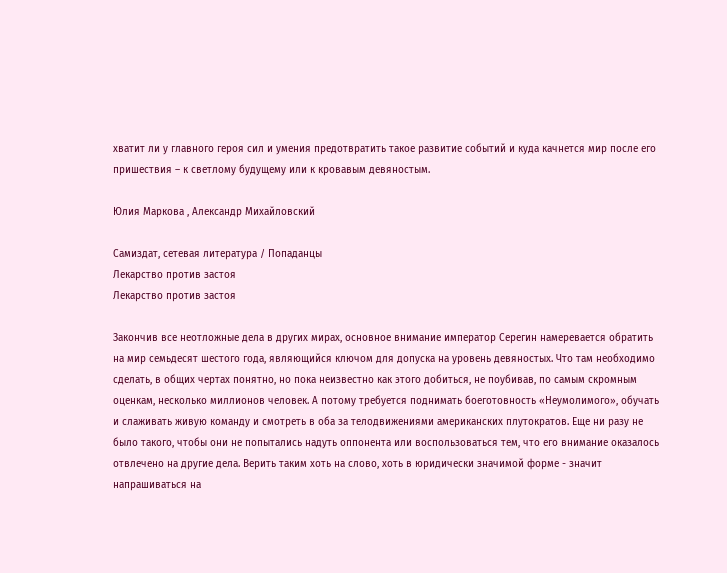хватит ли у главного героя сил и умения предотвратить такое развитие событий и куда качнется мир после его пришествия – к светлому будущему или к кровавым девяностым.

Юлия Маркова , Александр Михайловский

Самиздат, сетевая литература / Попаданцы
Лекарство против застоя
Лекарство против застоя

Закончив все неотложные дела в других мирах, основное внимание император Серегин намеревается обратить на мир семьдесят шестого года, являющийся ключом для допуска на уровень девяностых. Что там необходимо сделать, в общих чертах понятно, но пока неизвестно как этого добиться, не поубивав, по самым скромным оценкам, несколько миллионов человек. А потому требуется поднимать боеготовность «Неумолимого», обучать и слаживать живую команду и смотреть в оба за телодвижениями американских плутократов. Еще ни разу не было такого, чтобы они не попытались надуть оппонента или воспользоваться тем, что его внимание оказалось отвлечено на другие дела. Верить таким хоть на слово, хоть в юридически значимой форме - значит напрашиваться на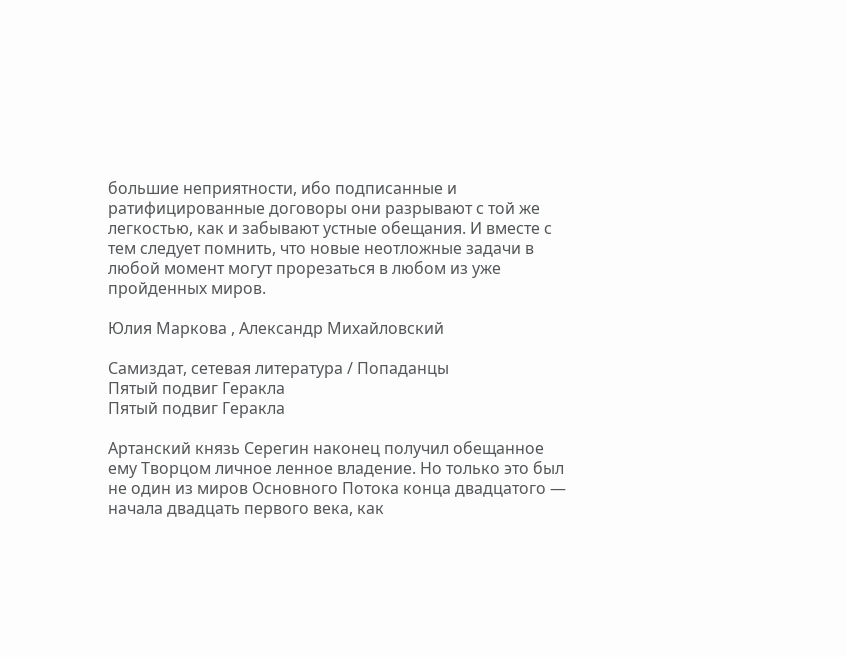большие неприятности, ибо подписанные и ратифицированные договоры они разрывают с той же легкостью, как и забывают устные обещания. И вместе с тем следует помнить, что новые неотложные задачи в любой момент могут прорезаться в любом из уже пройденных миров.

Юлия Маркова , Александр Михайловский

Самиздат, сетевая литература / Попаданцы
Пятый подвиг Геракла
Пятый подвиг Геракла

Артанский князь Серегин наконец получил обещанное ему Творцом личное ленное владение. Но только это был не один из миров Основного Потока конца двадцатого — начала двадцать первого века, как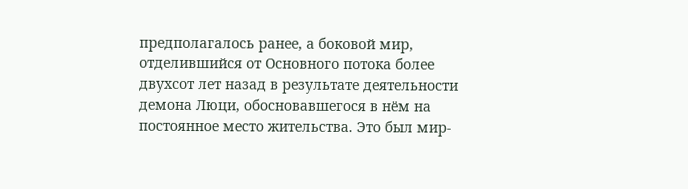предполагалось ранее, а боковой мир, отделившийся от Основного потока более двухсот лет назад в результате деятельности демона Люци, обосновавшегося в нём на постоянное место жительства. Это был мир-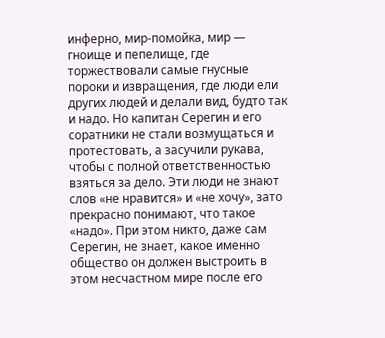инферно, мир-помойка, мир — гноище и пепелище, где торжествовали самые гнусные пороки и извращения, где люди ели других людей и делали вид, будто так и надо. Но капитан Серегин и его соратники не стали возмущаться и протестовать, а засучили рукава, чтобы с полной ответственностью взяться за дело. Эти люди не знают слов «не нравится» и «не хочу», зато прекрасно понимают, что такое «надо». При этом никто, даже сам Серегин, не знает, какое именно общество он должен выстроить в этом несчастном мире после его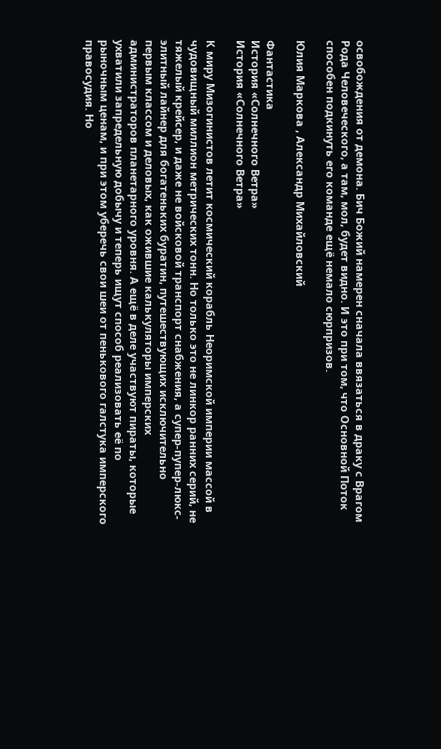освобождения от демона. Бич Божий намерен сначала ввязаться в драку с Врагом Рода Человеческого, а там, мол, будет видно. И это при том, что Основной Поток способен подкинуть его команде ещё немало сюрпризов.

Юлия Маркова , Александр Михайловский

Фантастика
История «Солнечного Ветра»
История «Солнечного Ветра»

К миру Мизогинистов летит космический корабль Неоримской империи массой в чудовищный миллион метрических тонн. Но только это не линкор ранних серий, не тяжелый крейсер, и даже не войсковой транспорт снабжения, а супер-пупер-люкс-элитный лайнер для богатеньких буратин, путешествующих исключительно первым классом и деловых, как ожившие калькуляторы имперских администраторов планетарного уровня. А ещё в деле участвуют пираты, которые ухватили запредельную добычу и теперь ищут способ реализовать её по рыночным ценам, и при этом уберечь свои шеи от пенькового галстука имперского правосудия. Но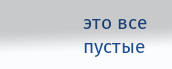это все пустые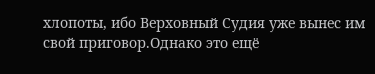хлопоты, ибо Верховный Судия уже вынес им свой приговор.Однако это ещё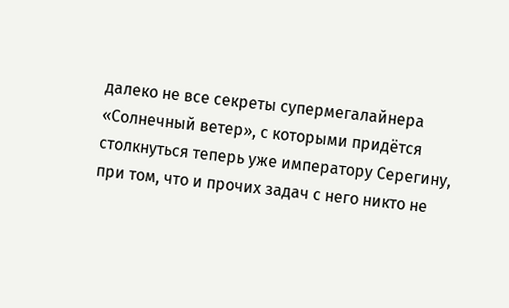далеко не все секреты супермегалайнера «Солнечный ветер», с которыми придётся столкнуться теперь уже императору Серегину, при том, что и прочих задач с него никто не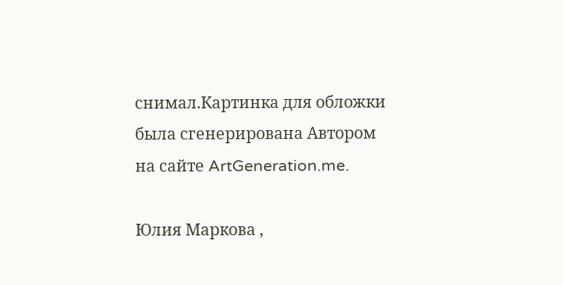снимал.Картинка для обложки была сгенерирована Автором на сайте ArtGeneration.me.

Юлия Маркова ,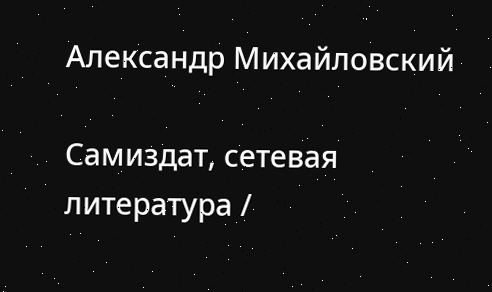Александр Михайловский

Самиздат, сетевая литература /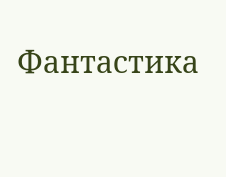Фантастика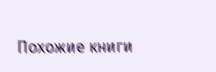Похожие книги